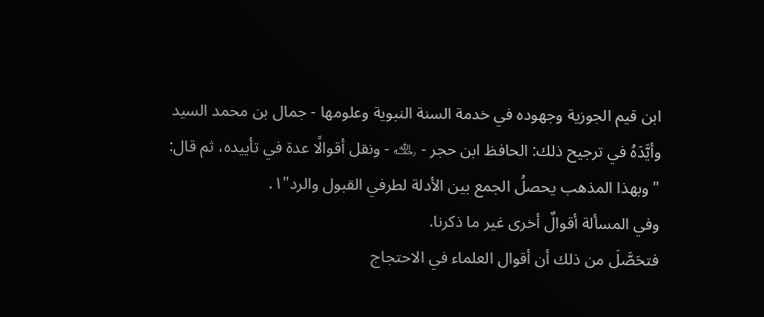ابن قيم الجوزية وجهوده في خدمة السنة النبوية وعلومها - جمال بن محمد السيد
وأيَّدَهُ في ترجيح ذلك: الحافظ ابن حجر - ﵀ - ونقل أقوالًا عدة في تأييده، ثم قال:
"وبهذا المذهب يحصلُ الجمع بين الأدلة لطرفي القبول والرد"١.
وفي المسألة أقوالٌ أخرى غير ما ذكرنا.
فتحَصَّلَ من ذلك أن أقوال العلماء في الاحتجاج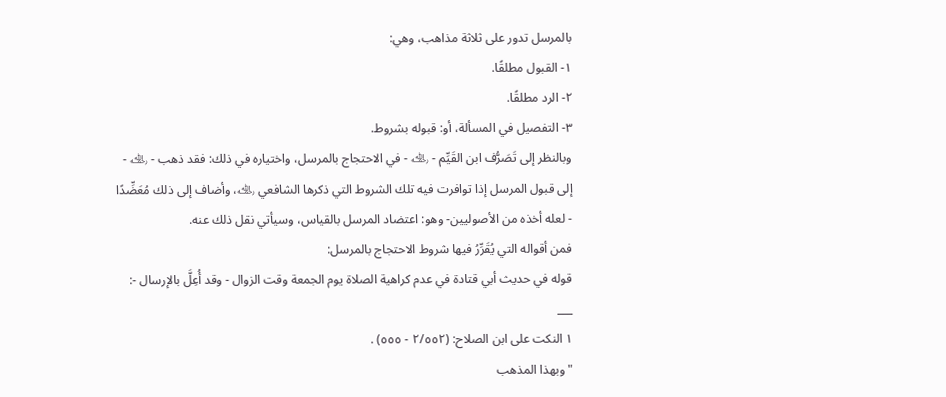بالمرسل تدور على ثلاثة مذاهب، وهي:
١- القبول مطلقًا.
٢- الرد مطلقًا.
٣- التفصيل في المسألة، أو: قبوله بشروط.
وبالنظر إلى تَصَرُّف ابن القَيِّم - ﵀ - في الاحتجاج بالمرسل، واختياره في ذلك: فقد ذهب - ﵀ - إلى قبول المرسل إذا توافرت فيه تلك الشروط التي ذكرها الشافعي ﵀، وأضاف إلى ذلك مُعَضِّدًا - لعله أخذه من الأصوليين- وهو: اعتضاد المرسل بالقياس، وسيأتي نقل ذلك عنه.
فمن أقواله التي يُقَرِّرُ فيها شروط الاحتجاج بالمرسل:
قوله في حديث أبي قتادة في عدم كراهية الصلاة يوم الجمعة وقت الزوال - وقد أُعِلَّ بالإرسال -:
___
١ النكت على ابن الصلاح: (٢/٥٥٢ - ٥٥٥) .
"وبهذا المذهب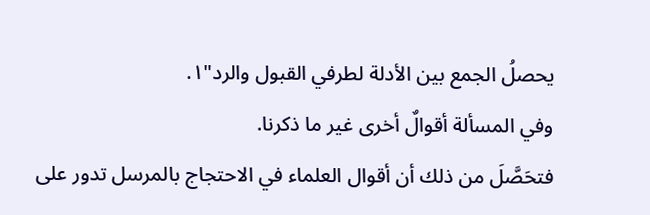يحصلُ الجمع بين الأدلة لطرفي القبول والرد"١.
وفي المسألة أقوالٌ أخرى غير ما ذكرنا.
فتحَصَّلَ من ذلك أن أقوال العلماء في الاحتجاج بالمرسل تدور على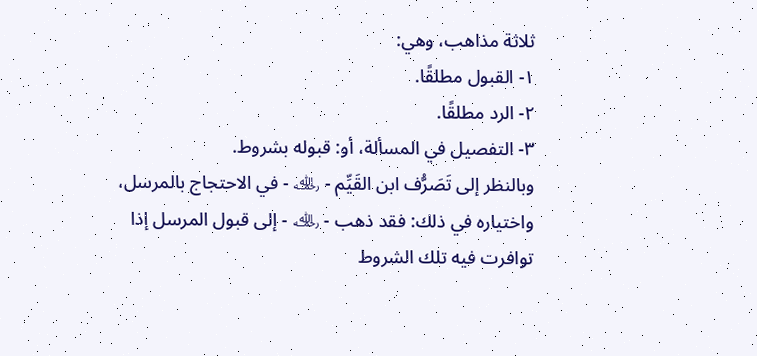ثلاثة مذاهب، وهي:
١- القبول مطلقًا.
٢- الرد مطلقًا.
٣- التفصيل في المسألة، أو: قبوله بشروط.
وبالنظر إلى تَصَرُّف ابن القَيِّم - ﵀ - في الاحتجاج بالمرسل، واختياره في ذلك: فقد ذهب - ﵀ - إلى قبول المرسل إذا توافرت فيه تلك الشروط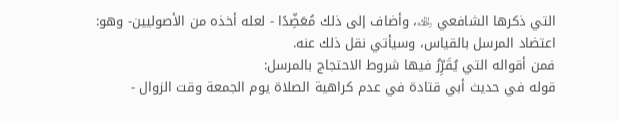التي ذكرها الشافعي ﵀، وأضاف إلى ذلك مُعَضِّدًا - لعله أخذه من الأصوليين- وهو: اعتضاد المرسل بالقياس، وسيأتي نقل ذلك عنه.
فمن أقواله التي يُقَرِّرُ فيها شروط الاحتجاج بالمرسل:
قوله في حديث أبي قتادة في عدم كراهية الصلاة يوم الجمعة وقت الزوال -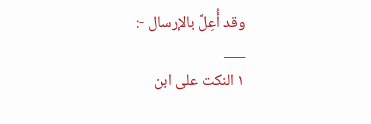وقد أُعِلَّ بالإرسال -:
___
١ النكت على ابن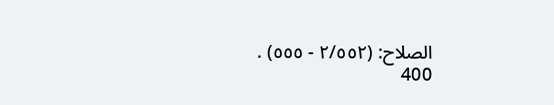الصلاح: (٢/٥٥٢ - ٥٥٥) .
400